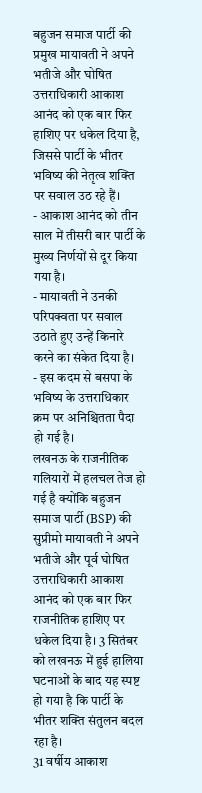बहुजन समाज पार्टी की प्रमुख मायावती ने अपने भतीजे और घोषित उत्तराधिकारी आकाश आनंद को एक बार फिर हाशिए पर धकेल दिया है, जिससे पार्टी के भीतर भविष्य की नेतृत्व शक्ति पर सवाल उठ रहे हैं।
- आकाश आनंद को तीन साल में तीसरी बार पार्टी के मुख्य निर्णयों से दूर किया गया है।
- मायावती ने उनकी परिपक्वता पर सवाल उठाते हुए उन्हें किनारे करने का संकेत दिया है।
- इस कदम से बसपा के भविष्य के उत्तराधिकार क्रम पर अनिश्चितता पैदा हो गई है।
लखनऊ के राजनीतिक गलियारों में हलचल तेज हो गई है क्योंकि बहुजन समाज पार्टी (BSP) की सुप्रीमो मायावती ने अपने भतीजे और पूर्व घोषित उत्तराधिकारी आकाश आनंद को एक बार फिर राजनीतिक हाशिए पर धकेल दिया है। 3 सितंबर को लखनऊ में हुई हालिया घटनाओं के बाद यह स्पष्ट हो गया है कि पार्टी के भीतर शक्ति संतुलन बदल रहा है।
31 वर्षीय आकाश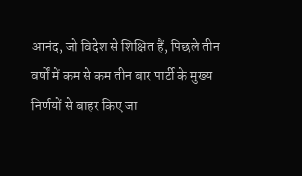आनंद, जो विदेश से शिक्षित हैं, पिछले तीन वर्षों में कम से कम तीन बार पार्टी के मुख्य निर्णयों से बाहर किए जा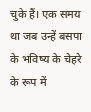चुके हैं। एक समय था जब उन्हें बसपा के भविष्य के चेहरे के रूप में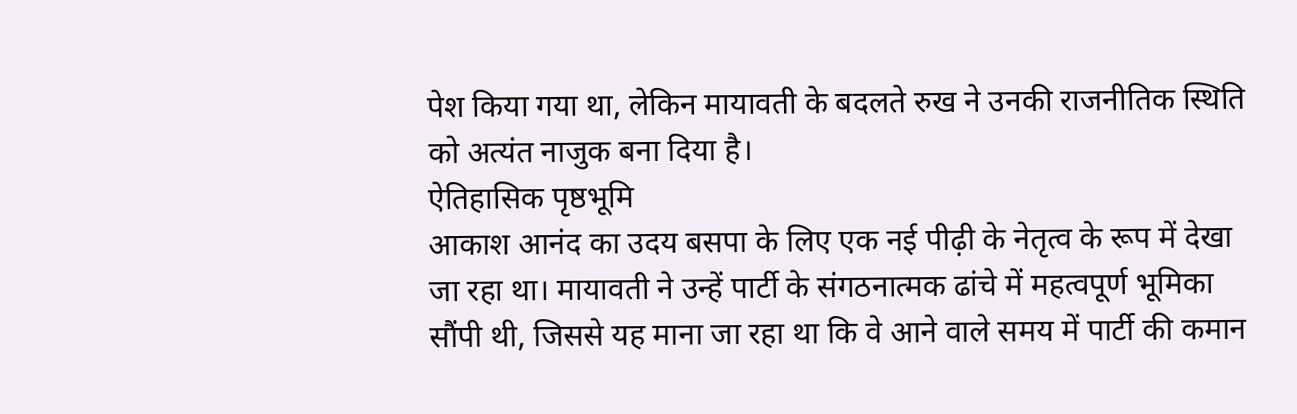पेश किया गया था, लेकिन मायावती के बदलते रुख ने उनकी राजनीतिक स्थिति को अत्यंत नाजुक बना दिया है।
ऐतिहासिक पृष्ठभूमि
आकाश आनंद का उदय बसपा के लिए एक नई पीढ़ी के नेतृत्व के रूप में देखा जा रहा था। मायावती ने उन्हें पार्टी के संगठनात्मक ढांचे में महत्वपूर्ण भूमिका सौंपी थी, जिससे यह माना जा रहा था कि वे आने वाले समय में पार्टी की कमान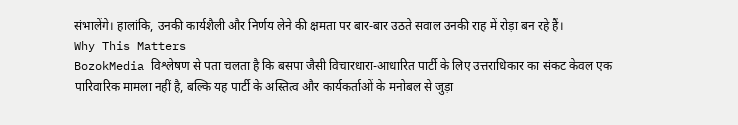संभालेंगे। हालांकि, उनकी कार्यशैली और निर्णय लेने की क्षमता पर बार-बार उठते सवाल उनकी राह में रोड़ा बन रहे हैं।
Why This Matters
BozokMedia विश्लेषण से पता चलता है कि बसपा जैसी विचारधारा-आधारित पार्टी के लिए उत्तराधिकार का संकट केवल एक पारिवारिक मामला नहीं है, बल्कि यह पार्टी के अस्तित्व और कार्यकर्ताओं के मनोबल से जुड़ा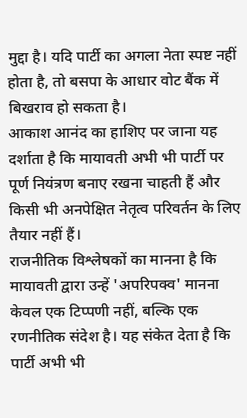मुद्दा है। यदि पार्टी का अगला नेता स्पष्ट नहीं होता है, तो बसपा के आधार वोट बैंक में बिखराव हो सकता है।
आकाश आनंद का हाशिए पर जाना यह दर्शाता है कि मायावती अभी भी पार्टी पर पूर्ण नियंत्रण बनाए रखना चाहती हैं और किसी भी अनपेक्षित नेतृत्व परिवर्तन के लिए तैयार नहीं हैं।
राजनीतिक विश्लेषकों का मानना है कि मायावती द्वारा उन्हें 'अपरिपक्व' मानना केवल एक टिप्पणी नहीं, बल्कि एक रणनीतिक संदेश है। यह संकेत देता है कि पार्टी अभी भी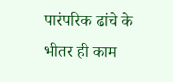पारंपरिक ढांचे के भीतर ही काम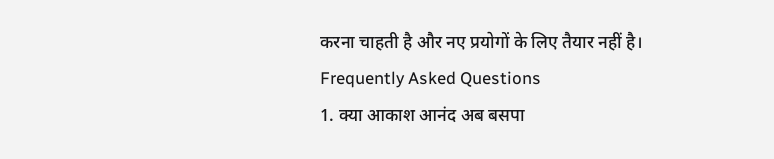करना चाहती है और नए प्रयोगों के लिए तैयार नहीं है।
Frequently Asked Questions
1. क्या आकाश आनंद अब बसपा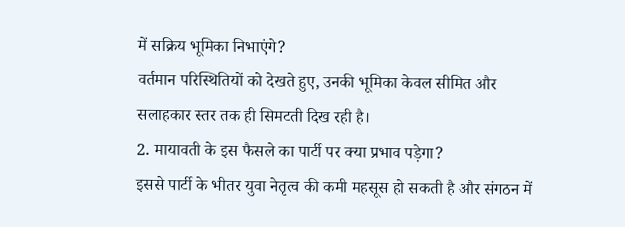में सक्रिय भूमिका निभाएंगे?
वर्तमान परिस्थितियों को देखते हुए, उनकी भूमिका केवल सीमित और सलाहकार स्तर तक ही सिमटती दिख रही है।
2. मायावती के इस फैसले का पार्टी पर क्या प्रभाव पड़ेगा?
इससे पार्टी के भीतर युवा नेतृत्व की कमी महसूस हो सकती है और संगठन में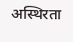अस्थिरता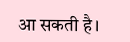आ सकती है।